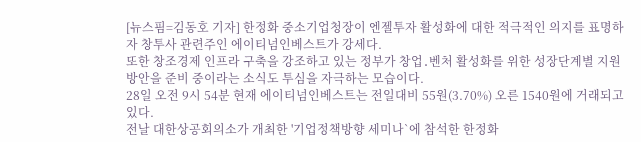[뉴스핌=김동호 기자] 한정화 중소기업청장이 엔젤투자 활성화에 대한 적극적인 의지를 표명하자 창투사 관련주인 에이티넘인베스트가 강세다.
또한 창조경제 인프라 구축을 강조하고 있는 정부가 창업․벤처 활성화를 위한 성장단계별 지원 방안을 준비 중이라는 소식도 투심을 자극하는 모습이다.
28일 오전 9시 54분 현재 에이티넘인베스트는 전일대비 55원(3.70%) 오른 1540원에 거래되고 있다.
전날 대한상공회의소가 개최한 '기업정책방향 세미나`에 참석한 한정화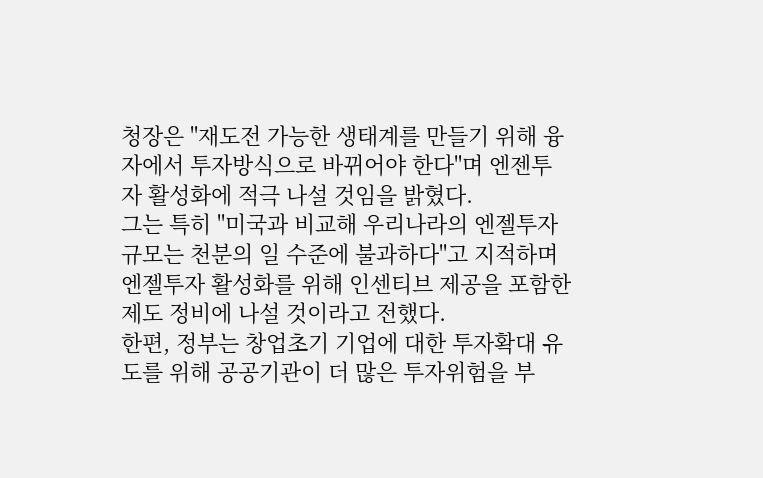청장은 "재도전 가능한 생태계를 만들기 위해 융자에서 투자방식으로 바뀌어야 한다"며 엔젠투자 활성화에 적극 나설 것임을 밝혔다.
그는 특히 "미국과 비교해 우리나라의 엔젤투자 규모는 천분의 일 수준에 불과하다"고 지적하며 엔젤투자 활성화를 위해 인센티브 제공을 포함한 제도 정비에 나설 것이라고 전했다.
한편, 정부는 창업초기 기업에 대한 투자확대 유도를 위해 공공기관이 더 많은 투자위험을 부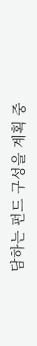담하는 펀드 구성을 계획 중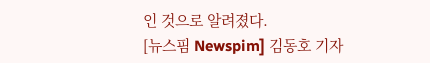인 것으로 알려졌다.
[뉴스핌 Newspim] 김동호 기자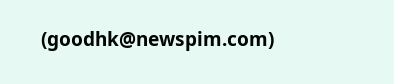(goodhk@newspim.com)